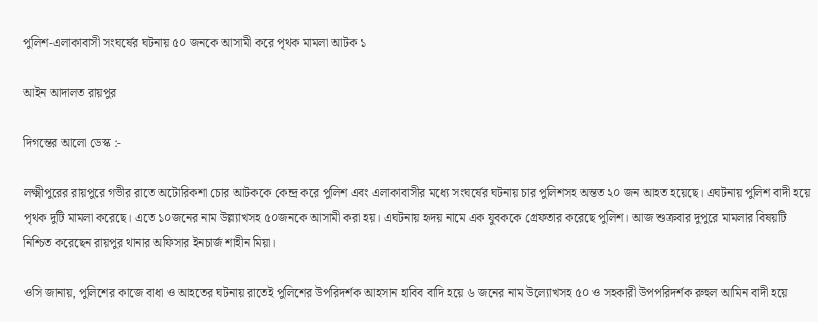পুলিশ-এলাকাবাসী সংঘর্ষের ঘটনায় ৫০ জনকে আসামী করে পৃথক মামলা আটক ১

আইন আদালত রায়পুর

দিগন্তের আলো ডেস্ক :-

লক্ষ্মীপুরের রায়পুরে গভীর রাতে অটোরিকশা চোর আটককে কেন্দ্র করে পুলিশ এবং এলাকাবাসীর মধ্যে সংঘর্ষের ঘটনায় চার পুলিশসহ অন্তত ২০ জন আহত হয়েছে। এঘটনায় পুলিশ বাদী হয়ে পৃথক দুটি মামলা করেছে। এতে ১০জনের নাম উল্ল্যাখসহ ৫০জনকে আসামী করা হয়। এঘটনায় হৃদয় নামে এক যুবককে গ্রেফতার করেছে পুলিশ। আজ শুক্রবার দুপুরে মামলার বিষয়টি নিশ্চিত করেছেন রায়পুর থানার অফিসার ইনচার্জ শাহীন মিয়া।

ওসি জানায়, পুলিশের কাজে বাধা ও আহতের ঘটনায় রাতেই পুলিশের উপরিদর্শক আহসান হাবিব বাদি হয়ে ৬ জনের নাম উল্যোখসহ ৫০ ও সহকারী উপপরিদর্শক রুহুল আমিন বাদী হয়ে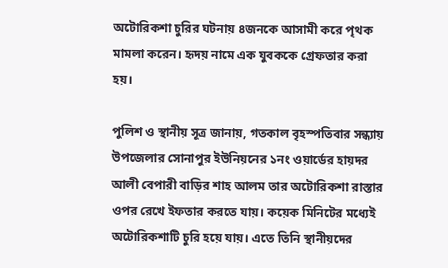অটোরিকশা চুরির ঘটনায় ৪জনকে আসামী করে পৃথক মামলা করেন। হৃদয় নামে এক যুবককে গ্রেফতার করা হয়।

পুলিশ ও স্থানীয় সূত্র জানায়, গতকাল বৃহস্পতিবার সন্ধ্যায় উপজেলার সোনাপুর ইউনিয়নের ১নং ওয়ার্ডের হায়দর আলী বেপারী বাড়ির শাহ আলম তার অটোরিকশা রাস্তার ওপর রেখে ইফতার করতে যায়। কয়েক মিনিটের মধ্যেই অটোরিকশাটি চুরি হয়ে যায়। এতে তিনি স্থানীয়দের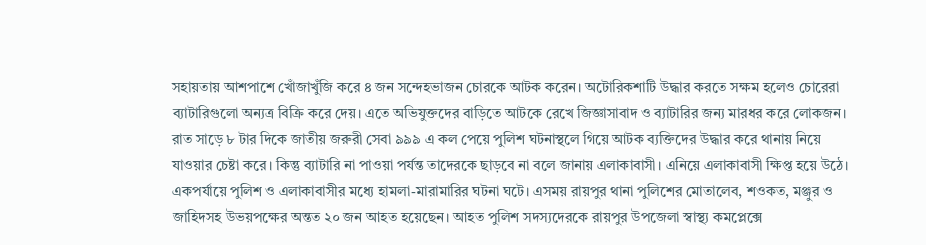সহায়তায় আশপাশে খোঁজাখুঁজি করে ৪ জন সন্দেহভাজন চোরকে আটক করেন। অটোরিকশাটি উদ্ধার করতে সক্ষম হলেও চোরেরা ব্যাটারিগুলো অন্যত্র বিক্রি করে দেয়। এতে অভিযুক্তদের বাড়িতে আটকে রেখে জিজ্ঞাসাবাদ ও ব্যাটারির জন্য মারধর করে লোকজন।
রাত সাড়ে ৮ টার দিকে জাতীয় জরুরী সেবা ৯৯৯ এ কল পেয়ে পুলিশ ঘটনাস্থলে গিয়ে আটক ব্যক্তিদের উদ্ধার করে থানায় নিয়ে যাওয়ার চেষ্টা করে। কিন্তু ব্যাটারি না পাওয়া পর্যন্ত তাদেরকে ছাড়বে না বলে জানায় এলাকাবাসী। এনিয়ে এলাকাবাসী ক্ষিপ্ত হয়ে উঠে। একপর্যায়ে পুলিশ ও এলাকাবাসীর মধ্যে হামলা-মারামারির ঘটনা ঘটে। এসময় রায়পুর থানা পুলিশের মোতালেব, শওকত, মঞ্জুর ও জাহিদসহ উভয়পক্ষের অন্তত ২০ জন আহত হয়েছেন। আহত পুলিশ সদস্যদেরকে রায়পুর উপজেলা স্বাস্থ্য কমপ্লেক্সে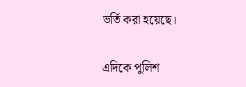ভর্তি করা হয়েছে।

এদিকে পুলিশ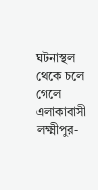ঘটনাস্থল থেকে চলে গেলে এলাকাবাসী লক্ষ্মীপুর-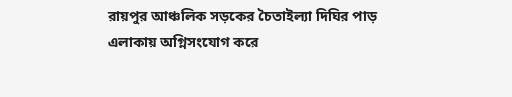রায়পুর আঞ্চলিক সড়কের চৈতাইল্যা দিঘির পাড় এলাকায় অগ্নিসংযোগ করে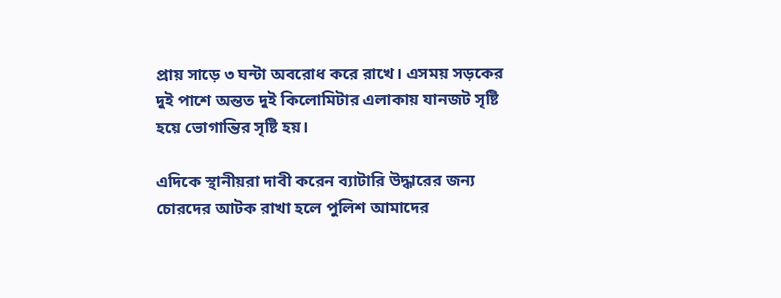প্রায় সাড়ে ৩ ঘন্টা অবরোধ করে রাখে। এসময় সড়কের দুই পাশে অন্তত দুই কিলোমিটার এলাকায় যানজট সৃষ্টি হয়ে ভোগান্তির সৃষ্টি হয়।

এদিকে স্থানীয়রা দাবী করেন ব্যাটারি উদ্ধারের জন্য চোরদের আটক রাখা হলে পুলিশ আমাদের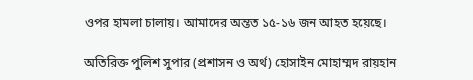ওপর হামলা চালায়। আমাদের অন্তত ১৫-১৬ জন আহত হয়েছে।

অতিরিক্ত পুলিশ সুপার (প্রশাসন ও অর্থ) হোসাইন মোহাম্মদ রায়হান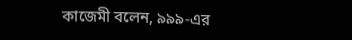কাজেমী বলেন, ৯৯৯-এর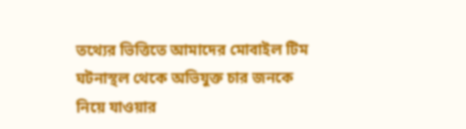তথ্যের ভিত্তিতে আমাদের মোবাইল টিম ঘটনাস্থল থেকে অভিযুক্ত চার জনকে নিয়ে যাওয়ার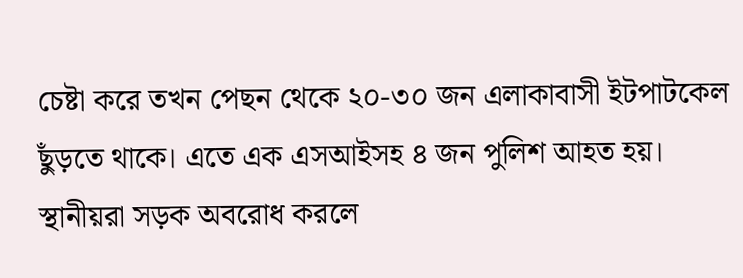চেষ্টা করে তখন পেছন থেকে ২০-৩০ জন এলাকাবাসী ইটপাটকেল ছুঁড়তে থাকে। এতে এক এসআইসহ ৪ জন পুলিশ আহত হয়। স্থানীয়রা সড়ক অবরোধ করলে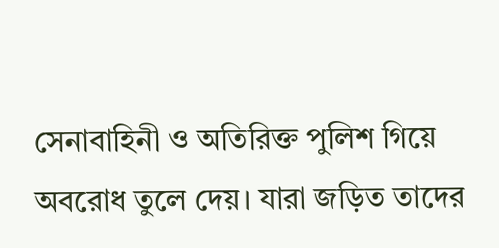সেনাবাহিনী ও অতিরিক্ত পুলিশ গিয়ে অবরোধ তুলে দেয়। যারা জড়িত তাদের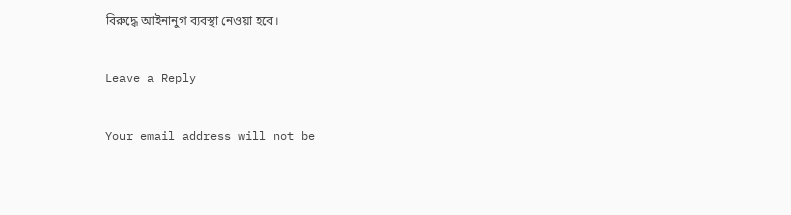বিরুদ্ধে আইনানুগ ব্যবস্থা নেওয়া হবে।

Leave a Reply

Your email address will not be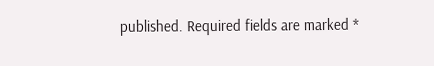published. Required fields are marked *